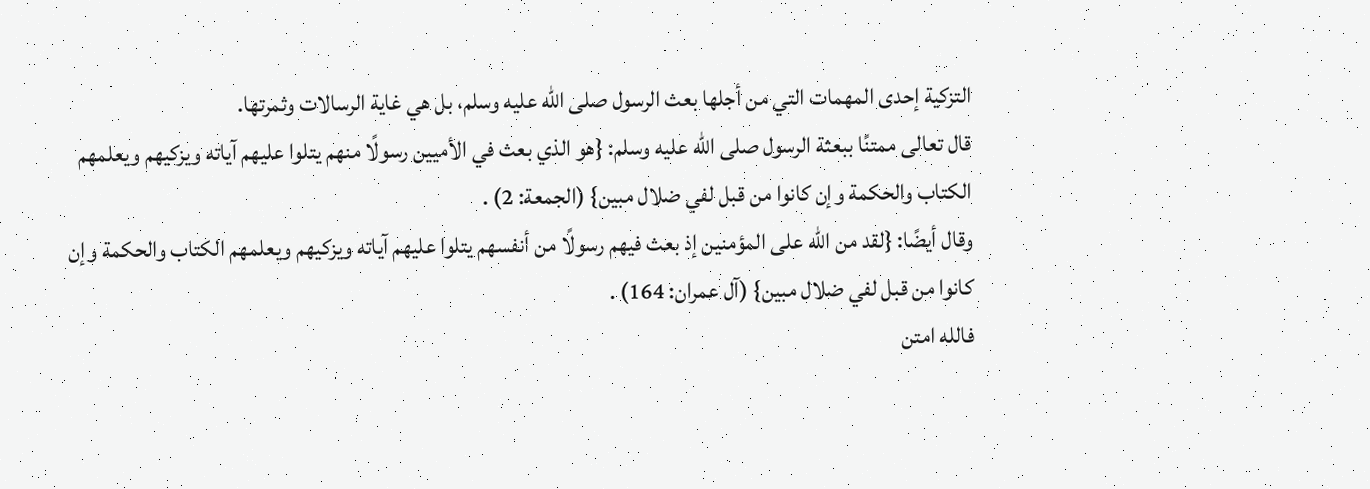التزكية إحدى المهمات التي من أجلها بعث الرسول صلى الله عليه وسلم، بل هي غاية الرسالات وثمرتها.
قال تعالى ممتنًا ببعثة الرسول صلى الله عليه وسلم: {هو الذي بعث في الأميين رسولًا منهم يتلوا عليهم آياته ويزكيهم ويعلمهم الكتاب والحكمة وإن كانوا من قبل لفي ضلال مبين} (الجمعة: 2) .
وقال أيضًا: {لقد من الله على المؤمنين إذ بعث فيهم رسولًا من أنفسهم يتلوا عليهم آياته ويزكيهم ويعلمهم الكتاب والحكمة وإن كانوا من قبل لفي ضلال مبين} (آل عمران: 164) .
فالله امتن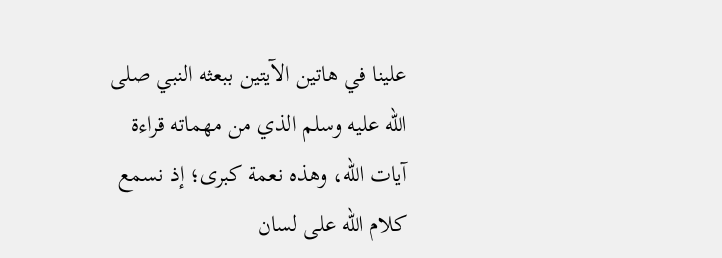علينا في هاتين الآيتين ببعثه النبي صلى الله عليه وسلم الذي من مهماته قراءة آيات الله، وهذه نعمة كبرى؛ إذ نسمع كلام الله على لسان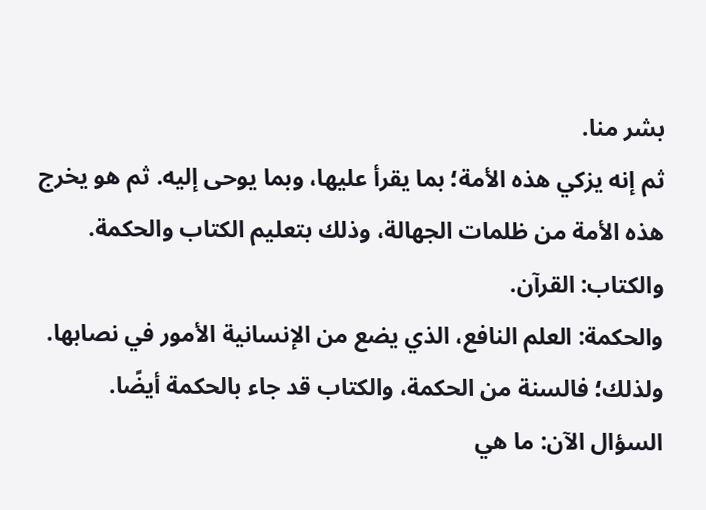بشر منا.
ثم إنه يزكي هذه الأمة؛ بما يقرأ عليها، وبما يوحى إليه. ثم هو يخرج هذه الأمة من ظلمات الجهالة، وذلك بتعليم الكتاب والحكمة.
والكتاب: القرآن.
والحكمة: العلم النافع، الذي يضع من الإنسانية الأمور في نصابها.
ولذلك؛ فالسنة من الحكمة، والكتاب قد جاء بالحكمة أيضًا.
السؤال الآن: ما هي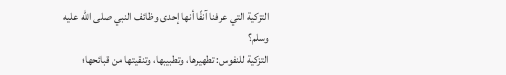التزكية التي عرفنا آنفًا أنها إحدى وظائف النبي صلى الله عليه وسلم؟
التزكية للنفوس: تطهيرها، وتطبيبها، وتنقيتها من قبائحها؛